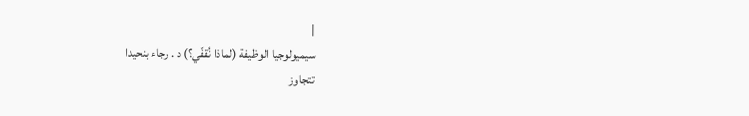|
سيميولوجيا الوظيفة (لماذا نُقفّي؟) د . رجاء بنحيدا
تتجاوز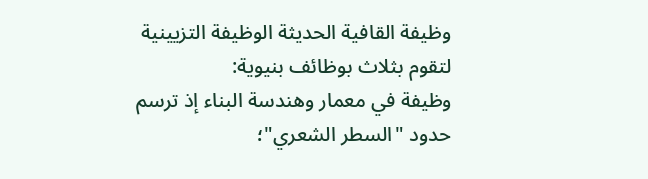وظيفة القافية الحديثة الوظيفة التزيينية لتقوم بثلاث بوظائف بنيوية:
وظيفة في معمار وهندسة البناء إذ ترسم حدود "السطر الشعري"؛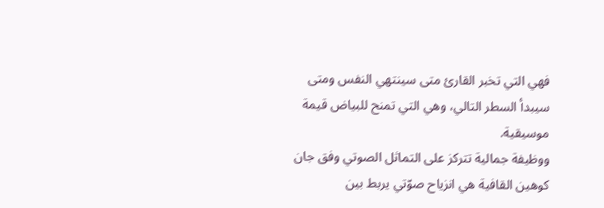فهي التي تخبر القارئ متى سينتهي النفس ومتى سيبدأ السطر التالي، وهي التي تمنح للبياض قيمة موسيقية.
ووظيفة جمالية تتركز على التماثل الصوتي وفق جان كوهين القافية هي انزياح صوّتي يربط بين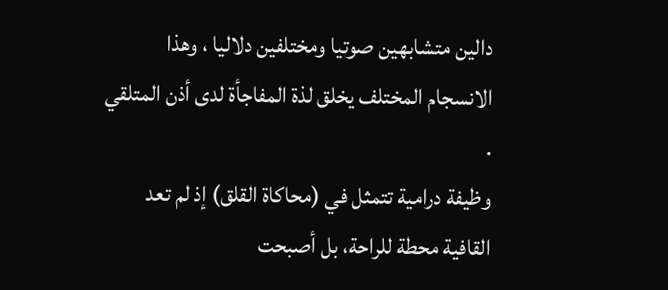دالين متشابهين صوتيا ومختلفين دلاليا ، وهذا الانسجام المختلف يخلق لذة المفاجأة لدى أذن المتلقي .
وظيفة درامية تتمثل في (محاكاة القلق) إذ لم تعد القافية محطة للراحة، بل أصبحت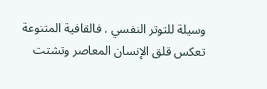وسيلة للتوتر النفسي . فالقافية المتنوعة تعكس قلق الإنسان المعاصر وتشتت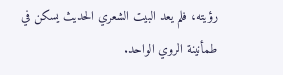رؤيته، فلم يعد البيت الشعري الحديث يسكن في طمأنينة الروي الواحد.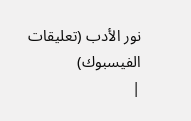نور الأدب (تعليقات الفيسبوك)
|